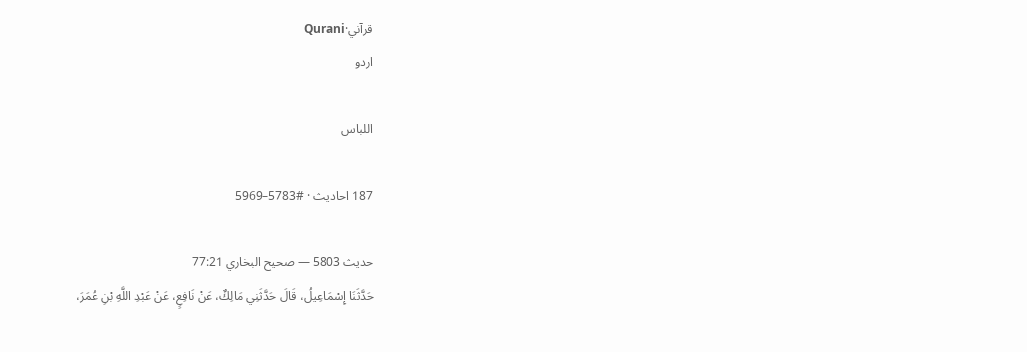قرآني·Qurani
اردو

اللباس

187 احادیث · #5783–5969

حدیث 5803 — صحيح البخاري 77:21
حَدَّثَنَا إِسْمَاعِيلُ، قَالَ حَدَّثَنِي مَالِكٌ، عَنْ نَافِعٍ، عَنْ عَبْدِ اللَّهِ بْنِ عُمَرَ،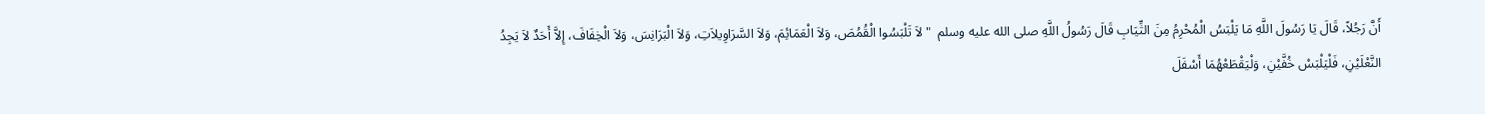أَنَّ رَجُلاً، قَالَ يَا رَسُولَ اللَّهِ مَا يَلْبَسُ الْمُحْرِمُ مِنَ الثِّيَابِ قَالَ رَسُولُ اللَّهِ صلى الله عليه وسلم  " لاَ تَلْبَسُوا الْقُمُصَ، وَلاَ الْعَمَائِمَ، وَلاَ السَّرَاوِيلاَتِ، وَلاَ الْبَرَانِسَ، وَلاَ الْخِفَافَ، إِلاَّ أَحَدٌ لاَ يَجِدُ النَّعْلَيْنِ، فَلْيَلْبَسْ خُفَّيْنِ، وَلْيَقْطَعْهُمَا أَسْفَلَ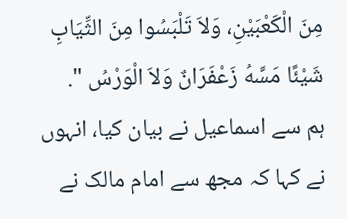مِنَ الْكَعْبَيْنِ، وَلاَ تَلْبَسُوا مِنَ الثِّيَابِ شَيْئًا مَسَّهُ زَعْفَرَانٌ وَلاَ الْوَرْسُ ".
ہم سے اسماعیل نے بیان کیا، انہوں نے کہا کہ مجھ سے امام مالک نے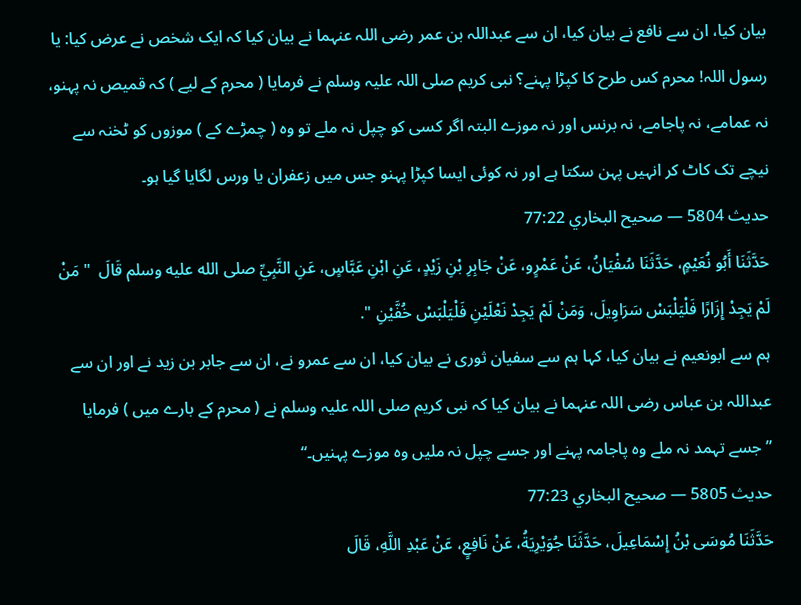بیان کیا، ان سے نافع نے بیان کیا، ان سے عبداللہ بن عمر رضی اللہ عنہما نے بیان کیا کہ ایک شخص نے عرض کیا: یا رسول اللہ! محرم کس طرح کا کپڑا پہنے؟ نبی کریم صلی اللہ علیہ وسلم نے فرمایا ( محرم کے لیے ) کہ قمیص نہ پہنو، نہ عمامے، نہ پاجامے، نہ برنس اور نہ موزے البتہ اگر کسی کو چپل نہ ملے تو وہ ( چمڑے کے ) موزوں کو ٹخنہ سے نیچے تک کاٹ کر انہیں پہن سکتا ہے اور نہ کوئی ایسا کپڑا پہنو جس میں زعفران یا ورس لگایا گیا ہو۔
حدیث 5804 — صحيح البخاري 77:22
حَدَّثَنَا أَبُو نُعَيْمٍ، حَدَّثَنَا سُفْيَانُ، عَنْ عَمْرٍو، عَنْ جَابِرِ بْنِ زَيْدٍ، عَنِ ابْنِ عَبَّاسٍ، عَنِ النَّبِيِّ صلى الله عليه وسلم قَالَ  " مَنْ لَمْ يَجِدْ إِزَارًا فَلْيَلْبَسْ سَرَاوِيلَ، وَمَنْ لَمْ يَجِدْ نَعْلَيْنِ فَلْيَلْبَسْ خُفَّيْنِ ".
ہم سے ابونعیم نے بیان کیا، کہا ہم سے سفیان ثوری نے بیان کیا، ان سے عمرو نے، ان سے جابر بن زید نے اور ان سے عبداللہ بن عباس رضی اللہ عنہما نے بیان کیا کہ نبی کریم صلی اللہ علیہ وسلم نے ( محرم کے بارے میں ) فرمایا ”جسے تہمد نہ ملے وہ پاجامہ پہنے اور جسے چپل نہ ملیں وہ موزے پہنیں۔“
حدیث 5805 — صحيح البخاري 77:23
حَدَّثَنَا مُوسَى بْنُ إِسْمَاعِيلَ، حَدَّثَنَا جُوَيْرِيَةُ، عَنْ نَافِعٍ، عَنْ عَبْدِ اللَّهِ، قَالَ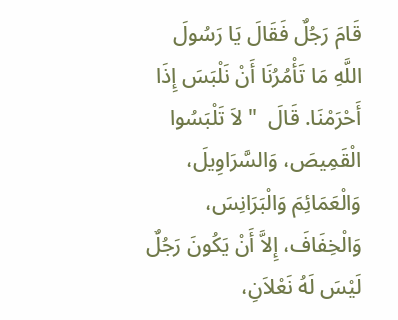قَامَ رَجُلٌ فَقَالَ يَا رَسُولَ اللَّهِ مَا تَأْمُرُنَا أَنْ نَلْبَسَ إِذَا أَحْرَمْنَا. قَالَ  " لاَ تَلْبَسُوا الْقَمِيصَ، وَالسَّرَاوِيلَ، وَالْعَمَائِمَ وَالْبَرَانِسَ، وَالْخِفَافَ، إِلاَّ أَنْ يَكُونَ رَجُلٌ لَيْسَ لَهُ نَعْلاَنِ،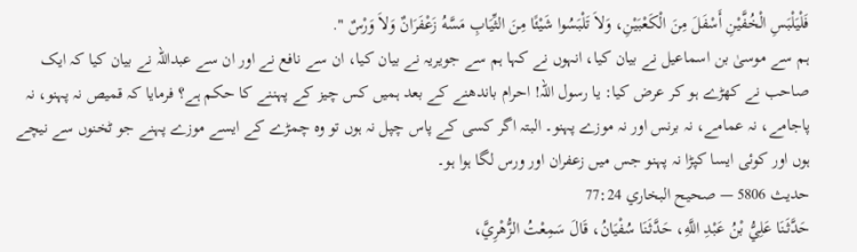فَلْيَلْبَسِ الْخُفَّيْنِ أَسْفَلَ مِنَ الْكَعْبَيْنِ، وَلاَ تَلْبَسُوا شَيْئًا مِنَ الثِّيَابِ مَسَّهُ زَعْفَرَانٌ وَلاَ وَرْسٌ ".
ہم سے موسیٰ بن اسماعیل نے بیان کیا، انہوں نے کہا ہم سے جویریہ نے بیان کیا، ان سے نافع نے اور ان سے عبداللہ نے بیان کیا کہ ایک صاحب نے کھڑے ہو کر عرض کیا: یا رسول اللہ! احرام باندھنے کے بعد ہمیں کس چیز کے پہننے کا حکم ہے؟ فرمایا کہ قمیص نہ پہنو، نہ پاجامے، نہ عمامے، نہ برنس اور نہ موزے پہنو۔ البتہ اگر کسی کے پاس چپل نہ ہوں تو وہ چمڑے کے ایسے موزے پہنے جو ٹخنوں سے نیچے ہوں اور کوئی ایسا کپڑا نہ پہنو جس میں زعفران اور ورس لگا ہوا ہو۔
حدیث 5806 — صحيح البخاري 77:24
حَدَّثَنَا عَلِيُّ بْنُ عَبْدِ اللَّهِ، حَدَّثَنَا سُفْيَانُ، قَالَ سَمِعْتُ الزُّهْرِيَّ،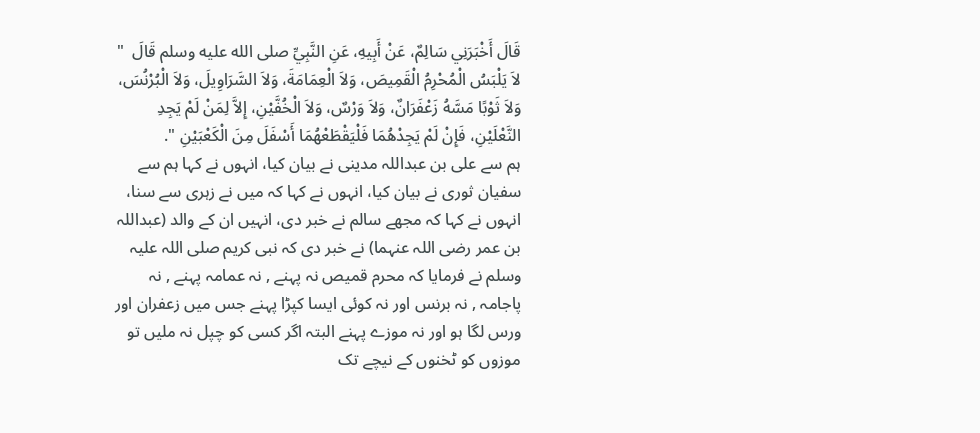قَالَ أَخْبَرَنِي سَالِمٌ، عَنْ أَبِيهِ، عَنِ النَّبِيِّ صلى الله عليه وسلم قَالَ  " لاَ يَلْبَسُ الْمُحْرِمُ الْقَمِيصَ، وَلاَ الْعِمَامَةَ، وَلاَ السَّرَاوِيلَ، وَلاَ الْبُرْنُسَ، وَلاَ ثَوْبًا مَسَّهُ زَعْفَرَانٌ، وَلاَ وَرْسٌ، وَلاَ الْخُفَّيْنِ، إِلاَّ لِمَنْ لَمْ يَجِدِ النَّعْلَيْنِ، فَإِنْ لَمْ يَجِدْهُمَا فَلْيَقْطَعْهُمَا أَسْفَلَ مِنَ الْكَعْبَيْنِ ".
ہم سے علی بن عبداللہ مدینی نے بیان کیا، انہوں نے کہا ہم سے سفیان ثوری نے بیان کیا، انہوں نے کہا کہ میں نے زہری سے سنا، انہوں نے کہا کہ مجھے سالم نے خبر دی، انہیں ان کے والد (عبداللہ بن عمر رضی اللہ عنہما) نے خبر دی کہ نبی کریم صلی اللہ علیہ وسلم نے فرمایا کہ محرم قمیص نہ پہنے , نہ عمامہ پہنے , نہ پاجامہ , نہ برنس اور نہ کوئی ایسا کپڑا پہنے جس میں زعفران اور ورس لگا ہو اور نہ موزے پہنے البتہ اگر کسی کو چپل نہ ملیں تو موزوں کو ٹخنوں کے نیچے تک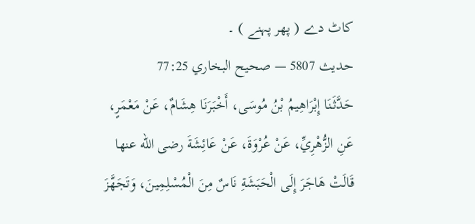کاٹ دے ( پھر پہنے ) ۔
حدیث 5807 — صحيح البخاري 77:25
حَدَّثَنَا إِبْرَاهِيمُ بْنُ مُوسَى، أَخْبَرَنَا هِشَامٌ، عَنْ مَعْمَرٍ، عَنِ الزُّهْرِيِّ، عَنْ عُرْوَةَ، عَنْ عَائِشَةَ رضى الله عنها قَالَتْ هَاجَرَ إِلَى الْحَبَشَةِ نَاسٌ مِنَ الْمُسْلِمِينَ، وَتَجَهَّزَ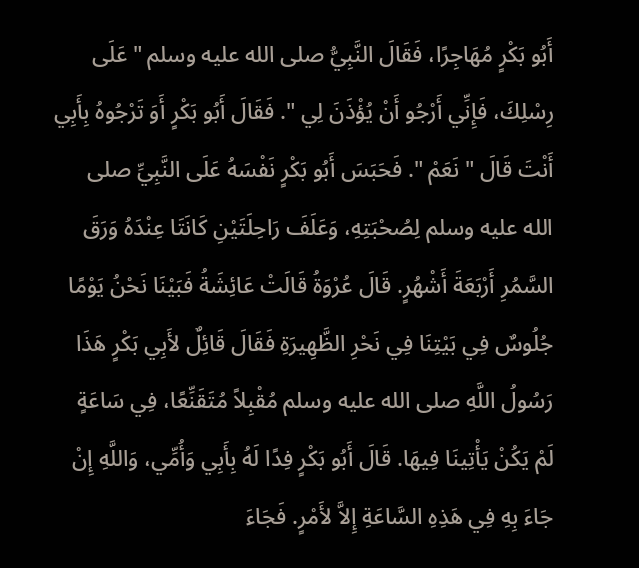أَبُو بَكْرٍ مُهَاجِرًا، فَقَالَ النَّبِيُّ صلى الله عليه وسلم " عَلَى رِسْلِكَ، فَإِنِّي أَرْجُو أَنْ يُؤْذَنَ لِي ". فَقَالَ أَبُو بَكْرٍ أَوَ تَرْجُوهُ بِأَبِي أَنْتَ قَالَ " نَعَمْ ". فَحَبَسَ أَبُو بَكْرٍ نَفْسَهُ عَلَى النَّبِيِّ صلى الله عليه وسلم لِصُحْبَتِهِ، وَعَلَفَ رَاحِلَتَيْنِ كَانَتَا عِنْدَهُ وَرَقَ السَّمُرِ أَرْبَعَةَ أَشْهُرٍ. قَالَ عُرْوَةُ قَالَتْ عَائِشَةُ فَبَيْنَا نَحْنُ يَوْمًا جُلُوسٌ فِي بَيْتِنَا فِي نَحْرِ الظَّهِيرَةِ فَقَالَ قَائِلٌ لأَبِي بَكْرٍ هَذَا رَسُولُ اللَّهِ صلى الله عليه وسلم مُقْبِلاً مُتَقَنِّعًا، فِي سَاعَةٍ لَمْ يَكُنْ يَأْتِينَا فِيهَا. قَالَ أَبُو بَكْرٍ فِدًا لَهُ بِأَبِي وَأُمِّي، وَاللَّهِ إِنْ جَاءَ بِهِ فِي هَذِهِ السَّاعَةِ إِلاَّ لأَمْرٍ. فَجَاءَ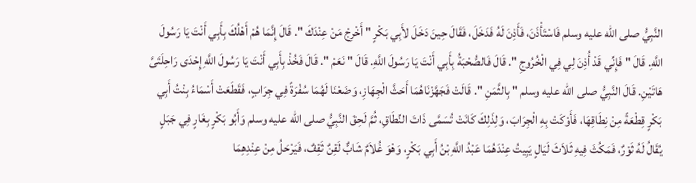النَّبِيُّ صلى الله عليه وسلم فَاسْتَأْذَنَ، فَأَذِنَ لَهُ فَدَخَلَ، فَقَالَ حِينَ دَخَلَ لأَبِي بَكْرٍ " أَخْرِجْ مَنْ عِنْدَكَ ". قَالَ إِنَّمَا هُمْ أَهْلُكَ بِأَبِي أَنْتَ يَا رَسُولَ اللَّهِ. قَالَ " فَإِنِّي قَدْ أُذِنَ لِي فِي الْخُرُوجِ ". قَالَ فَالصُّحْبَةُ بِأَبِي أَنْتَ يَا رَسُولَ اللَّهِ. قَالَ " نَعَمْ ". قَالَ فَخُذْ بِأَبِي أَنْتَ يَا رَسُولَ اللَّهِ إِحْدَى رَاحِلَتَىَّ هَاتَيْنِ. قَالَ النَّبِيُّ صلى الله عليه وسلم " بِالثَّمَنِ ". قَالَتْ فَجَهَّزْنَاهُمَا أَحَثَّ الْجِهَازِ، وَضَعْنَا لَهُمَا سُفْرَةً فِي جِرَابٍ، فَقَطَعَتْ أَسْمَاءُ بِنْتُ أَبِي بَكْرٍ قِطْعَةً مِنْ نِطَاقِهَا، فَأَوْكَتْ بِهِ الْجِرَابَ، وَلِذَلِكَ كَانَتْ تُسَمَّى ذَاتَ النِّطَاقِ، ثُمَّ لَحِقَ النَّبِيُّ صلى الله عليه وسلم وَأَبُو بَكْرٍ بِغَارٍ فِي جَبَلٍ يُقَالُ لَهُ ثَوْرٌ، فَمَكُثَ فِيهِ ثَلاَثَ لَيَالٍ يَبِيتُ عِنْدَهُمَا عَبْدُ اللَّهِ بْنُ أَبِي بَكْرٍ، وَهْوَ غُلاَمٌ شَابٌّ لَقِنٌ ثَقِفٌ، فَيَرْحَلُ مِنْ عِنْدِهِمَا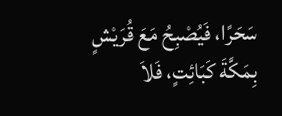سَحَرًا، فَيُصْبِحُ مَعَ قُرَيْشٍ بِمَكَّةَ كَبَائِتٍ، فَلاَ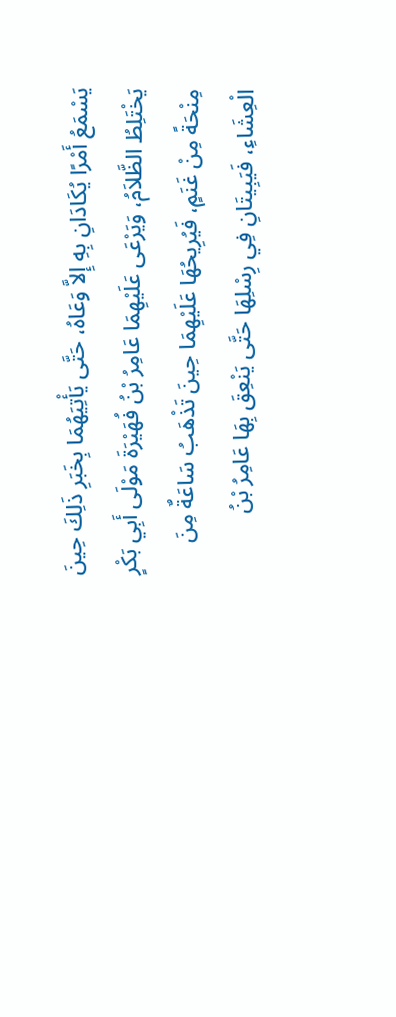يَسْمَعُ أَمْرًا يُكَادَانِ بِهِ إِلاَّ وَعَاهُ، حَتَّى يَأْتِيَهُمَا بِخَبَرِ ذَلِكَ حِينَ يَخْتَلِطُ الظَّلاَمُ، وَيَرْعَى عَلَيْهِمَا عَامِرُ بْنُ فُهَيْرَةَ مَوْلَى أَبِي بَكْرٍ مِنْحَةً مِنْ غَنَمٍ، فَيُرِيحُهَا عَلَيْهِمَا حِينَ تَذْهَبُ سَاعَةٌ مِنَ الْعِشَاءِ، فَيَبِيتَانِ فِي رِسْلِهَا حَتَّى يَنْعِقَ بِهَا عَامِرُ بْنُ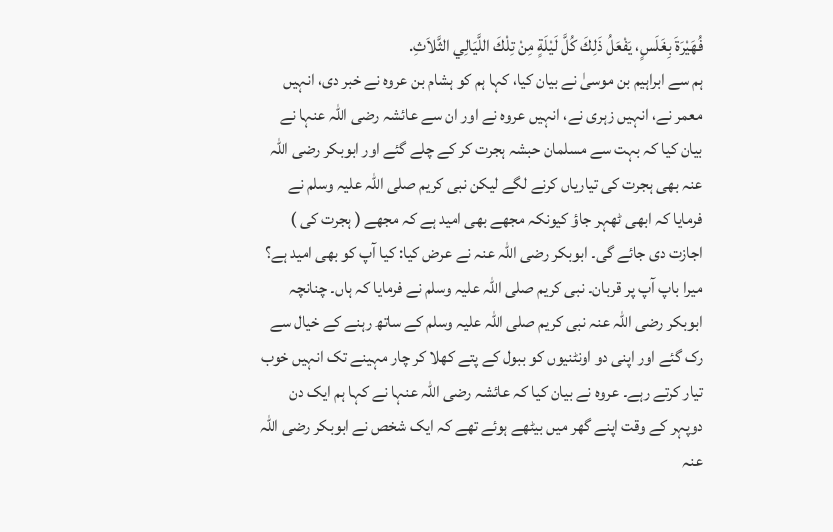فُهَيْرَةَ بِغَلَسٍ، يَفْعَلُ ذَلِكَ كُلَّ لَيْلَةٍ مِنْ تِلْكَ اللَّيَالِي الثَّلاَثِ.
ہم سے ابراہیم بن موسیٰ نے بیان کیا، کہا ہم کو ہشام بن عروہ نے خبر دی، انہیں معمر نے، انہیں زہری نے، انہیں عروہ نے اور ان سے عائشہ رضی اللہ عنہا نے بیان کیا کہ بہت سے مسلمان حبشہ ہجرت کر کے چلے گئے اور ابوبکر رضی اللہ عنہ بھی ہجرت کی تیاریاں کرنے لگے لیکن نبی کریم صلی اللہ علیہ وسلم نے فرمایا کہ ابھی ٹھہر جاؤ کیونکہ مجھے بھی امید ہے کہ مجھے ( ہجرت کی ) اجازت دی جائے گی۔ ابوبکر رضی اللہ عنہ نے عرض کیا: کیا آپ کو بھی امید ہے؟ میرا باپ آپ پر قربان۔ نبی کریم صلی اللہ علیہ وسلم نے فرمایا کہ ہاں۔ چنانچہ ابوبکر رضی اللہ عنہ نبی کریم صلی اللہ علیہ وسلم کے ساتھ رہنے کے خیال سے رک گئے اور اپنی دو اونٹنیوں کو ببول کے پتے کھلا کر چار مہینے تک انہیں خوب تیار کرتے رہے۔ عروہ نے بیان کیا کہ عائشہ رضی اللہ عنہا نے کہا ہم ایک دن دوپہر کے وقت اپنے گھر میں بیٹھے ہوئے تھے کہ ایک شخص نے ابوبکر رضی اللہ عنہ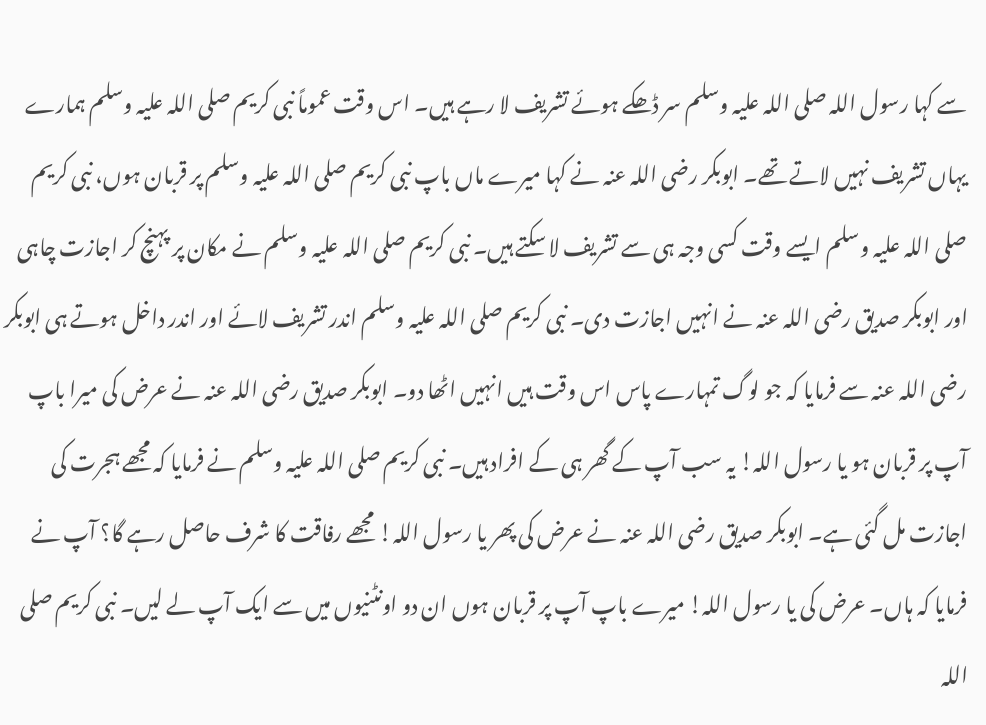سے کہا رسول اللہ صلی اللہ علیہ وسلم سر ڈھکے ہوئے تشریف لا رہے ہیں۔ اس وقت عموماً نبی کریم صلی اللہ علیہ وسلم ہمارے یہاں تشریف نہیں لاتے تھے۔ ابوبکر رضی اللہ عنہ نے کہا میرے ماں باپ نبی کریم صلی اللہ علیہ وسلم پر قربان ہوں، نبی کریم صلی اللہ علیہ وسلم ایسے وقت کسی وجہ ہی سے تشریف لا سکتے ہیں۔ نبی کریم صلی اللہ علیہ وسلم نے مکان پر پہنچ کر اجازت چاہی اور ابوبکر صدیق رضی اللہ عنہ نے انہیں اجازت دی۔ نبی کریم صلی اللہ علیہ وسلم اندر تشریف لائے اور اندر داخل ہوتے ہی ابوبکر رضی اللہ عنہ سے فرمایا کہ جو لوگ تمہارے پاس اس وقت ہیں انہیں اٹھا دو۔ ابوبکر صدیق رضی اللہ عنہ نے عرض کی میرا باپ آپ پر قربان ہو یا رسول اللہ! یہ سب آپ کے گھر ہی کے افراد ہیں۔ نبی کریم صلی اللہ علیہ وسلم نے فرمایا کہ مجھے ہجرت کی اجازت مل گئی ہے۔ ابوبکر صدیق رضی اللہ عنہ نے عرض کی پھر یا رسول اللہ! مجھے رفاقت کا شرف حاصل رہے گا؟ آپ نے فرمایا کہ ہاں۔ عرض کی یا رسول اللہ! میرے باپ آپ پر قربان ہوں ان دو اونٹنیوں میں سے ایک آپ لے لیں۔ نبی کریم صلی اللہ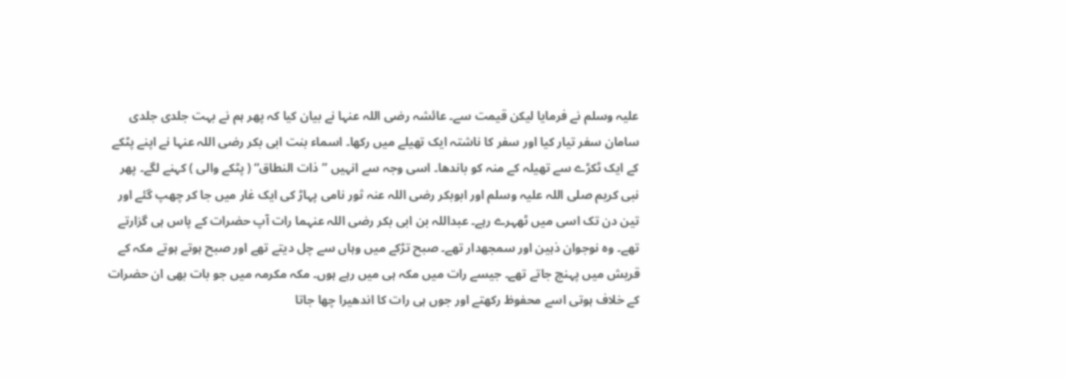علیہ وسلم نے فرمایا لیکن قیمت سے۔ عائشہ رضی اللہ عنہا نے بیان کیا کہ پھر ہم نے بہت جلدی جلدی سامان سفر تیار کیا اور سفر کا ناشتہ ایک تھیلے میں رکھا۔ اسماء بنت ابی بکر رضی اللہ عنہا نے اپنے پٹکے کے ایک ٹکڑے سے تھیلہ کے منہ کو باندھا۔ اسی وجہ سے انہیں ”ذات النطاق“ ( پٹکے والی ) کہنے لگے۔ پھر نبی کریم صلی اللہ علیہ وسلم اور ابوبکر رضی اللہ عنہ ثور نامی پہاڑ کی ایک غار میں جا کر چھپ گئے اور تین دن تک اسی میں ٹھہرے رہے۔ عبداللہ بن ابی بکر رضی اللہ عنہما رات آپ حضرات کے پاس ہی گزارتے تھے۔ وہ نوجوان ذہین اور سمجھدار تھے۔ صبح تڑکے میں وہاں سے چل دیتے تھے اور صبح ہوتے ہوتے مکہ کے قریش میں پہنچ جاتے تھے۔ جیسے رات میں مکہ ہی میں رہے ہوں۔ مکہ مکرمہ میں جو بات بھی ان حضرات کے خلاف ہوتی اسے محفوظ رکھتے اور جوں ہی رات کا اندھیرا چھا جاتا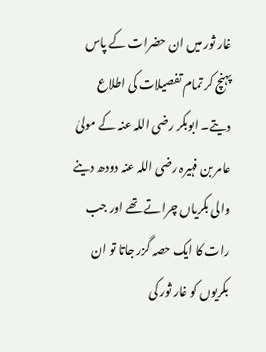غار ثور میں ان حضرات کے پاس پہنچ کر تمام تفصیلات کی اطلاع دیتے۔ ابوبکر رضی اللہ عنہ کے مولیٰ عامر بن فہیرہ رضی اللہ عنہ دودھ دینے والی بکریاں چراتے تھے اور جب رات کا ایک حصہ گزر جاتا تو ان بکریوں کو غار ثور کی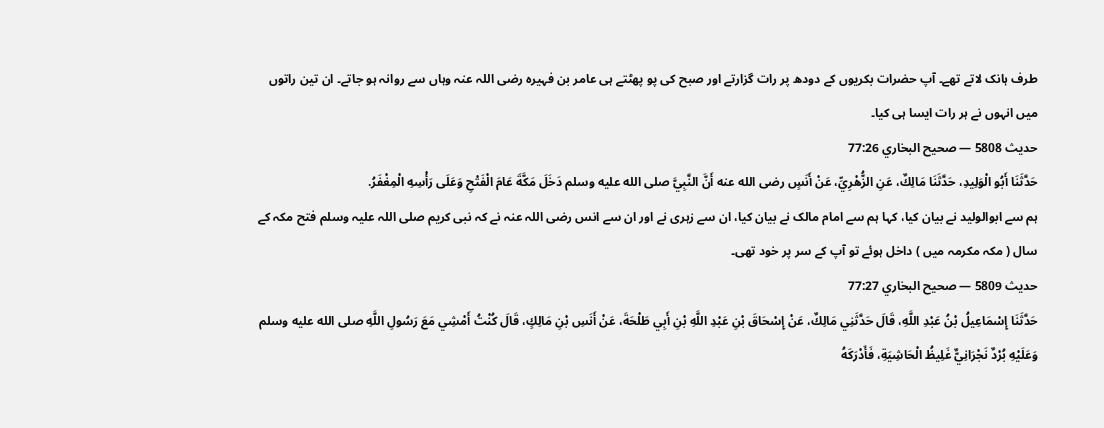طرف ہانک لاتے تھے۔ آپ حضرات بکریوں کے دودھ پر رات گزارتے اور صبح کی پو پھٹتے ہی عامر بن فہیرہ رضی اللہ عنہ وہاں سے روانہ ہو جاتے۔ ان تین راتوں میں انہوں نے ہر رات ایسا ہی کیا۔
حدیث 5808 — صحيح البخاري 77:26
حَدَّثَنَا أَبُو الْوَلِيدِ، حَدَّثَنَا مَالِكٌ، عَنِ الزُّهْرِيِّ، عَنْ أَنَسٍ رضى الله عنه أَنَّ النَّبِيَّ صلى الله عليه وسلم دَخَلَ مَكَّةَ عَامَ الْفَتْحِ وَعَلَى رَأْسِهِ الْمِغْفَرُ.
ہم سے ابوالولید نے بیان کیا، کہا ہم سے امام مالک نے بیان کیا، ان سے زہری نے اور ان سے انس رضی اللہ عنہ نے کہ نبی کریم صلی اللہ علیہ وسلم فتح مکہ کے سال ( مکہ مکرمہ میں ) داخل ہوئے تو آپ کے سر پر خود تھی۔
حدیث 5809 — صحيح البخاري 77:27
حَدَّثَنَا إِسْمَاعِيلُ بْنُ عَبْدِ اللَّهِ، قَالَ حَدَّثَنِي مَالِكٌ، عَنْ إِسْحَاقَ بْنِ عَبْدِ اللَّهِ بْنِ أَبِي طَلْحَةَ، عَنْ أَنَسِ بْنِ مَالِكٍ، قَالَ كُنْتُ أَمْشِي مَعَ رَسُولِ اللَّهِ صلى الله عليه وسلم وَعَلَيْهِ بُرْدٌ نَجْرَانِيٌّ غَلِيظُ الْحَاشِيَةِ، فَأَدْرَكَهُ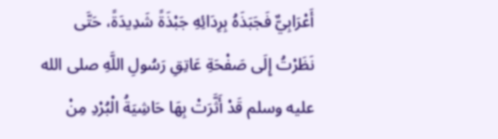أَعْرَابِيٌّ فَجَبَذَهُ بِرِدَائِهِ جَبْذَةً شَدِيدَةً، حَتَّى نَظَرْتُ إِلَى صَفْحَةِ عَاتِقِ رَسُولِ اللَّهِ صلى الله عليه وسلم قَدْ أَثَّرَتْ بِهَا حَاشِيَةُ الْبُرْدِ مِنْ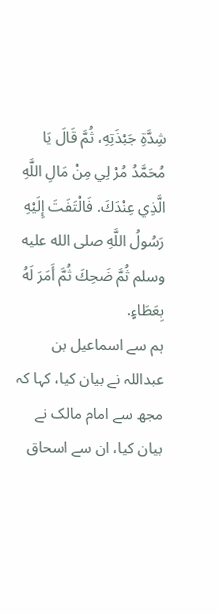شِدَّةِ جَبْذَتِهِ، ثُمَّ قَالَ يَا مُحَمَّدُ مُرْ لِي مِنْ مَالِ اللَّهِ الَّذِي عِنْدَكَ. فَالْتَفَتَ إِلَيْهِ رَسُولُ اللَّهِ صلى الله عليه وسلم ثُمَّ ضَحِكَ ثُمَّ أَمَرَ لَهُ بِعَطَاءٍ.
ہم سے اسماعیل بن عبداللہ نے بیان کیا، کہا کہ مجھ سے امام مالک نے بیان کیا، ان سے اسحاق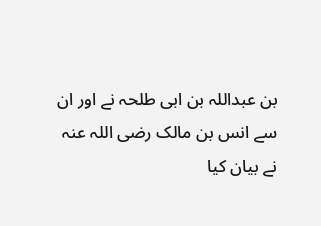بن عبداللہ بن ابی طلحہ نے اور ان سے انس بن مالک رضی اللہ عنہ نے بیان کیا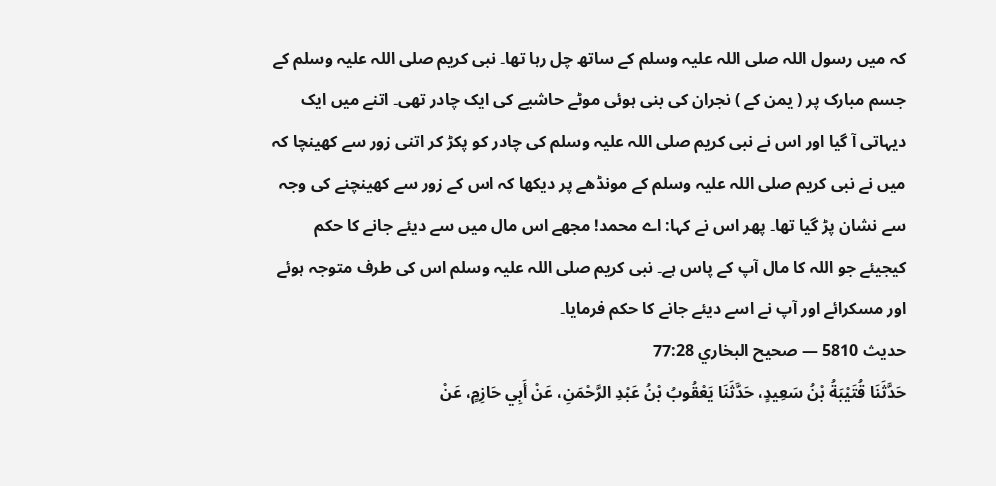کہ میں رسول اللہ صلی اللہ علیہ وسلم کے ساتھ چل رہا تھا۔ نبی کریم صلی اللہ علیہ وسلم کے جسم مبارک پر ( یمن کے ) نجران کی بنی ہوئی موٹے حاشیے کی ایک چادر تھی۔ اتنے میں ایک دیہاتی آ گیا اور اس نے نبی کریم صلی اللہ علیہ وسلم کی چادر کو پکڑ کر اتنی زور سے کھینچا کہ میں نے نبی کریم صلی اللہ علیہ وسلم کے مونڈھے پر دیکھا کہ اس کے زور سے کھینچنے کی وجہ سے نشان پڑ گیا تھا۔ پھر اس نے کہا: اے محمد! مجھے اس مال میں سے دیئے جانے کا حکم کیجیئے جو اللہ کا مال آپ کے پاس ہے۔ نبی کریم صلی اللہ علیہ وسلم اس کی طرف متوجہ ہوئے اور مسکرائے اور آپ نے اسے دیئے جانے کا حکم فرمایا۔
حدیث 5810 — صحيح البخاري 77:28
حَدَّثَنَا قُتَيْبَةُ بْنُ سَعِيدٍ، حَدَّثَنَا يَعْقُوبُ بْنُ عَبْدِ الرَّحْمَنِ، عَنْ أَبِي حَازِمٍ، عَنْ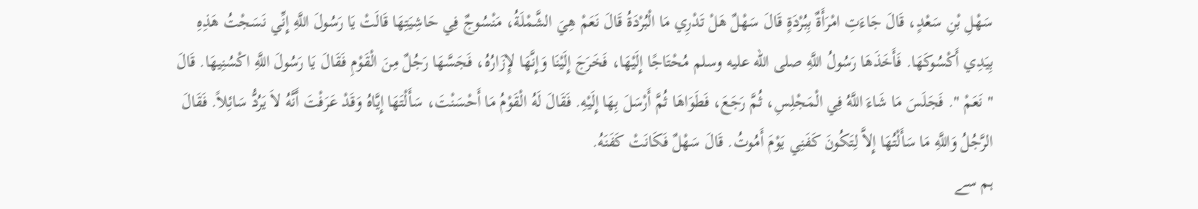سَهْلِ بْنِ سَعْدٍ، قَالَ جَاءَتِ امْرَأَةٌ بِبُرْدَةٍ قَالَ سَهْلٌ هَلْ تَدْرِي مَا الْبُرْدَةُ قَالَ نَعَمْ هِيَ الشَّمْلَةُ، مَنْسُوجٌ فِي حَاشِيَتِهَا قَالَتْ يَا رَسُولَ اللَّهِ إِنِّي نَسَجْتُ هَذِهِ بِيَدِي أَكْسُوكَهَا. فَأَخَذَهَا رَسُولُ اللَّهِ صلى الله عليه وسلم مُحْتَاجًا إِلَيْهَا، فَخَرَجَ إِلَيْنَا وَإِنَّهَا لإِزَارُهُ، فَجَسَّهَا رَجُلٌ مِنَ الْقَوْمِ فَقَالَ يَا رَسُولَ اللَّهِ اكْسُنِيهَا. قَالَ  " نَعَمْ ". فَجَلَسَ مَا شَاءَ اللَّهُ فِي الْمَجْلِسِ، ثُمَّ رَجَعَ، فَطَوَاهَا ثُمَّ أَرْسَلَ بِهَا إِلَيْهِ. فَقَالَ لَهُ الْقَوْمُ مَا أَحْسَنْتَ، سَأَلْتَهَا إِيَّاهُ وَقَدْ عَرَفْتَ أَنَّهُ لاَ يَرُدُّ سَائِلاً. فَقَالَ الرَّجُلُ وَاللَّهِ مَا سَأَلْتُهَا إِلاَّ لِتَكُونَ كَفَنِي يَوْمَ أَمُوتُ. قَالَ سَهْلٌ فَكَانَتْ كَفَنَهُ.
ہم سے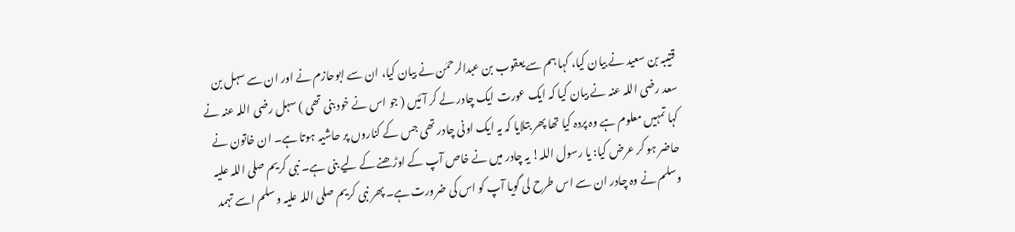قتیبہ بن سعید نے بیان کیا، کہا ہم سے یعقوب بن عبدالرحمٰن نے بیان کیا، ان سے ابوحازم نے اور ان سے سہل بن سعد رضی اللہ عنہ نے بیان کیا کہ ایک عورت ایک چادر لے کر آئیں ( جو اس نے خود بنی تھی ) سہل رضی اللہ عنہ نے کہا تمہیں معلوم ہے وہ پردہ کیا تھا پھر بتلایا کہ یہ ایک اونی چادر تھی جس کے کناروں پر حاشیہ ہوتا ہے۔ ان خاتون نے حاضر ہو کر عرض کیا: یا رسول اللہ! یہ چادر میں نے خاص آپ کے اوڑھنے کے لیے بنی ہے۔ نبی کریم صلی اللہ علیہ وسلم نے وہ چادر ان سے اس طرح لی گویا آپ کو اس کی ضرورت ہے۔ پھر نبی کریم صلی اللہ علیہ وسلم اسے تہمد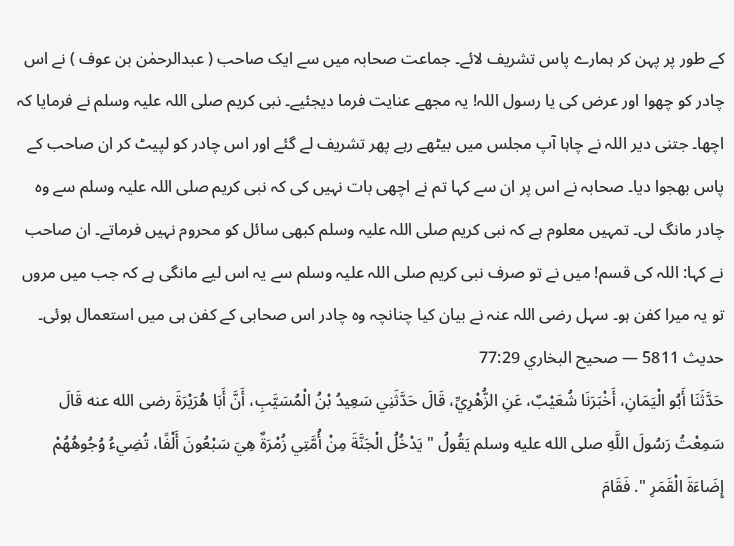کے طور پر پہن کر ہمارے پاس تشریف لائے۔ جماعت صحابہ میں سے ایک صاحب ( عبدالرحمٰن بن عوف ) نے اس چادر کو چھوا اور عرض کی یا رسول اللہ! یہ مجھے عنایت فرما دیجئیے۔ نبی کریم صلی اللہ علیہ وسلم نے فرمایا کہ اچھا۔ جتنی دیر اللہ نے چاہا آپ مجلس میں بیٹھے رہے پھر تشریف لے گئے اور اس چادر کو لپیٹ کر ان صاحب کے پاس بھجوا دیا۔ صحابہ نے اس پر ان سے کہا تم نے اچھی بات نہیں کی کہ نبی کریم صلی اللہ علیہ وسلم سے وہ چادر مانگ لی۔ تمہیں معلوم ہے کہ نبی کریم صلی اللہ علیہ وسلم کبھی سائل کو محروم نہیں فرماتے۔ ان صاحب نے کہا: اللہ کی قسم! میں نے تو صرف نبی کریم صلی اللہ علیہ وسلم سے یہ اس لیے مانگی ہے کہ جب میں مروں تو یہ میرا کفن ہو۔ سہل رضی اللہ عنہ نے بیان کیا چنانچہ وہ چادر اس صحابی کے کفن ہی میں استعمال ہوئی۔
حدیث 5811 — صحيح البخاري 77:29
حَدَّثَنَا أَبُو الْيَمَانِ، أَخْبَرَنَا شُعَيْبٌ، عَنِ الزُّهْرِيِّ، قَالَ حَدَّثَنِي سَعِيدُ بْنُ الْمُسَيَّبِ، أَنَّ أَبَا هُرَيْرَةَ رضى الله عنه قَالَ سَمِعْتُ رَسُولَ اللَّهِ صلى الله عليه وسلم يَقُولُ " يَدْخُلُ الْجَنَّةَ مِنْ أُمَّتِي زُمْرَةٌ هِيَ سَبْعُونَ أَلْفًا، تُضِيءُ وُجُوهُهُمْ إِضَاءَةَ الْقَمَرِ ". فَقَامَ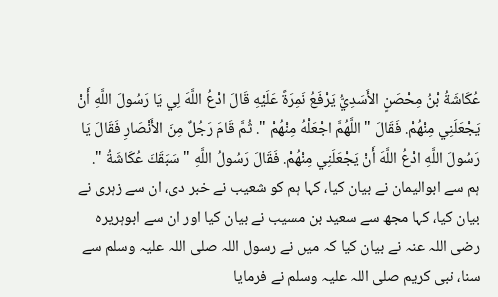عُكَاشَةُ بْنُ مِحْصَنٍ الأَسَدِيُّ يَرْفَعُ نَمِرَةً عَلَيْهِ قَالَ ادْعُ اللَّهَ لِي يَا رَسُولَ اللَّهِ أَنْ يَجْعَلَنِي مِنْهُمْ. فَقَالَ " اللَّهُمَّ اجْعَلْهُ مِنْهُمْ ". ثُمَّ قَامَ رَجُلٌ مِنَ الأَنْصَارِ فَقَالَ يَا رَسُولَ اللَّهِ ادْعُ اللَّهَ أَنْ يَجْعَلَنِي مِنْهُمْ. فَقَالَ رَسُولُ اللَّهِ " سَبَقَكَ عُكَاشَةُ ".
ہم سے ابوالیمان نے بیان کیا، کہا ہم کو شعیب نے خبر دی، ان سے زہری نے بیان کیا، کہا مجھ سے سعید بن مسیب نے بیان کیا اور ان سے ابوہریرہ رضی اللہ عنہ نے بیان کیا کہ میں نے رسول اللہ صلی اللہ علیہ وسلم سے سنا، نبی کریم صلی اللہ علیہ وسلم نے فرمایا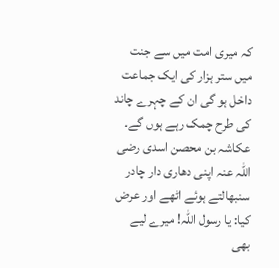کہ میری امت میں سے جنت میں ستر ہزار کی ایک جماعت داخل ہو گی ان کے چہرے چاند کی طرح چمک رہے ہوں گے۔ عکاشہ بن محصن اسدی رضی اللہ عنہ اپنی دھاری دار چادر سنبھالتے ہوئے اٹھے اور عرض کیا: یا رسول اللہ! میرے لیے بھی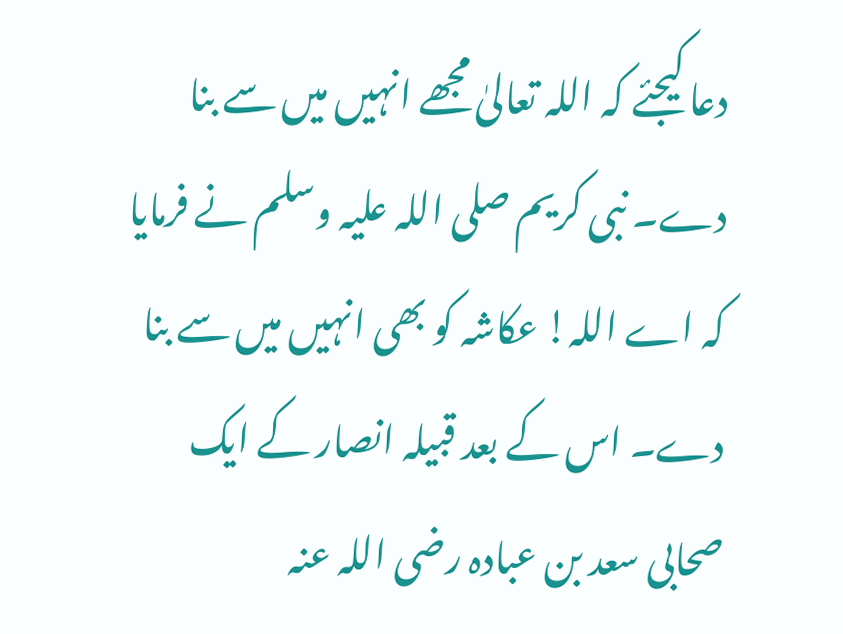دعا کیجئے کہ اللہ تعالیٰ مجھے انہیں میں سے بنا دے۔ نبی کریم صلی اللہ علیہ وسلم نے فرمایا کہ اے اللہ! عکاشہ کو بھی انہیں میں سے بنا دے۔ اس کے بعد قبیلہ انصار کے ایک صحابی سعد بن عبادہ رضی اللہ عنہ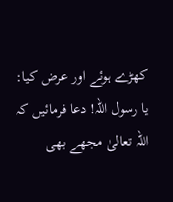کھڑے ہوئے اور عرض کیا: یا رسول اللہ! دعا فرمائیں کہ اللہ تعالیٰ مجھے بھی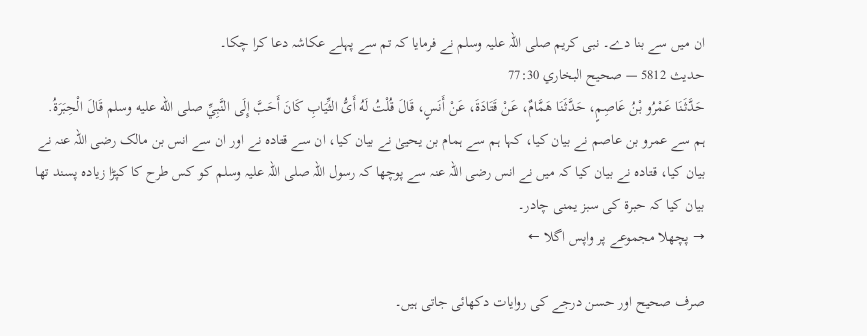ان میں سے بنا دے۔ نبی کریم صلی اللہ علیہ وسلم نے فرمایا کہ تم سے پہلے عکاشہ دعا کرا چکا۔
حدیث 5812 — صحيح البخاري 77:30
حَدَّثَنَا عَمْرُو بْنُ عَاصِمٍ، حَدَّثَنَا هَمَّامٌ، عَنْ قَتَادَةَ، عَنْ أَنَسٍ، قَالَ قُلْتُ لَهُ أَىُّ الثِّيَابِ كَانَ أَحَبَّ إِلَى النَّبِيِّ صلى الله عليه وسلم قَالَ الْحِبَرَةُ.
ہم سے عمرو بن عاصم نے بیان کیا، کہا ہم سے ہمام بن یحییٰ نے بیان کیا، ان سے قتادہ نے اور ان سے انس بن مالک رضی اللہ عنہ نے بیان کیا، قتادہ نے بیان کیا کہ میں نے انس رضی اللہ عنہ سے پوچھا کہ رسول اللہ صلی اللہ علیہ وسلم کو کس طرح کا کپڑا زیادہ پسند تھا بیان کیا کہ حبرۃ کی سبز یمنی چادر۔
→ پچھلا مجموعے پر واپس اگلا ←

صرف صحیح اور حسن درجے کی روایات دکھائی جاتی ہیں۔